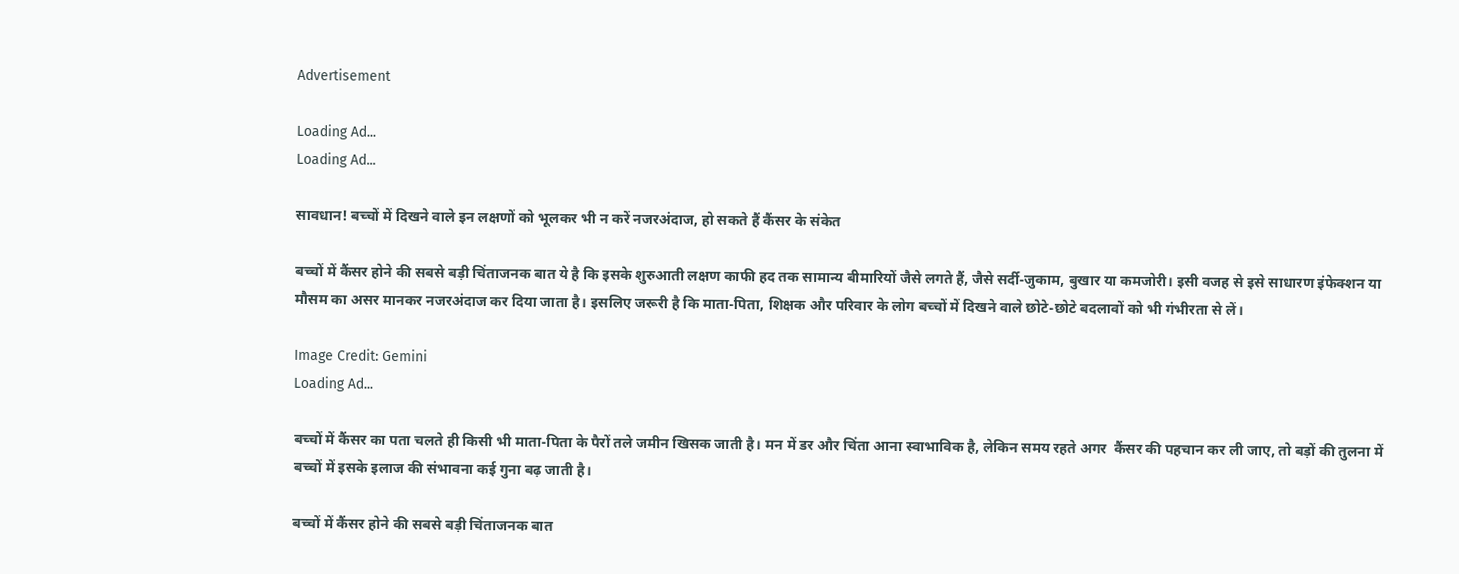Advertisement

Loading Ad...
Loading Ad...

सावधान! बच्चों में दिखने वाले इन लक्षणों को भूलकर भी न करें नजरअंदाज, हो सकते हैं कैंसर के संकेत

बच्चों में कैंसर होने की सबसे बड़ी चिंताजनक बात ये है कि इसके शुरुआती लक्षण काफी हद तक सामान्य बीमारियों जैसे लगते हैं, जैसे सर्दी-जुकाम, बुखार या कमजोरी। इसी वजह से इसे साधारण इंफेक्शन या मौसम का असर मानकर नजरअंदाज कर दिया जाता है। इसलिए जरूरी है कि माता-पिता, शिक्षक और परिवार के लोग बच्चों में दिखने वाले छोटे-छोटे बदलावों को भी गंभीरता से लें।

Image Credit: Gemini
Loading Ad...

बच्चों में कैंसर का पता चलते ही किसी भी माता-पिता के पैरों तले जमीन खिसक जाती है। मन में डर और चिंता आना स्वाभाविक है, लेकिन समय रहते अगर  कैंसर की पहचान कर ली जाए, तो बड़ों की तुलना में बच्चों में इसके इलाज की संभावना कई गुना बढ़ जाती है।

बच्चों में कैंसर होने की सबसे बड़ी चिंताजनक बात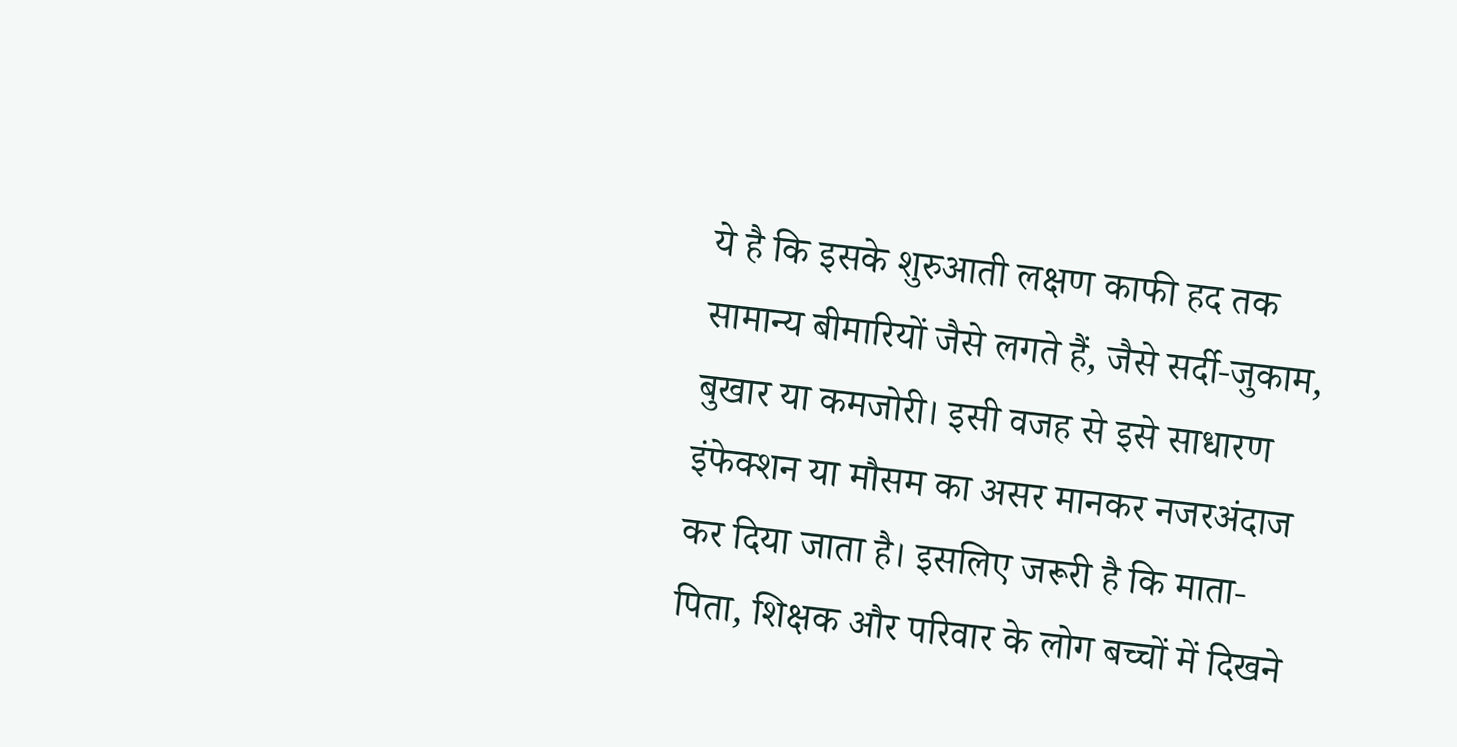ये है कि इसके शुरुआती लक्षण काफी हद तक सामान्य बीमारियों जैसे लगते हैं, जैसे सर्दी-जुकाम, बुखार या कमजोरी। इसी वजह से इसे साधारण इंफेक्शन या मौसम का असर मानकर नजरअंदाज कर दिया जाता है। इसलिए जरूरी है कि माता-पिता, शिक्षक और परिवार के लोग बच्चों में दिखने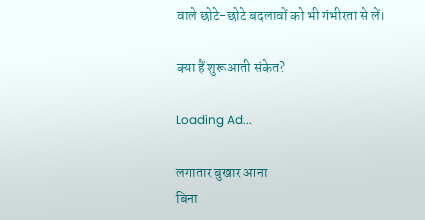वाले छोटे-छोटे बदलावों को भी गंभीरता से लें।

क्या हैं शुरूआती संकेत?

Loading Ad...

लगातार बुखार आना
बिना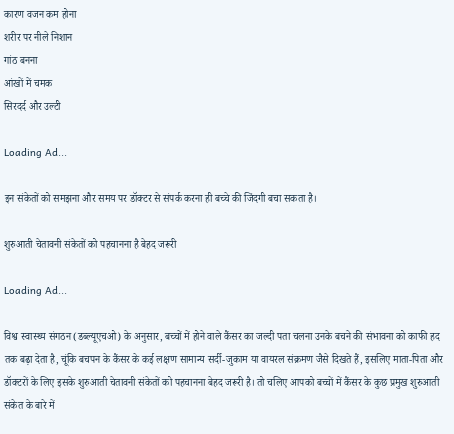कारण वजन कम होना
शरीर पर नीले निशान
गांठ बनना
आंखों में चमक
सिरदर्द और उल्टी

Loading Ad...

इन संकेतों को समझना और समय पर डॉक्टर से संपर्क करना ही बच्चे की जिंदगी बचा सकता है।

शुरुआती चेतावनी संकेतों को पहचानना है बेहद जरूरी

Loading Ad...

विश्व स्वास्थ्य संगठन (डब्ल्यूएचओ) के अनुसार, बच्चों में होने वाले कैंसर का जल्दी पता चलना उनके बचने की संभावना को काफी हद तक बढ़ा देता है, चूंकि बचपन के कैंसर के कई लक्षण सामान्य सर्दी-जुकाम या वायरल संक्रमण जैसे दिखते हैं, इसलिए माता-पिता और डॉक्टरों के लिए इसके शुरुआती चेतावनी संकेतों को पहचानना बेहद जरूरी है। तो चलिए आपको बच्चों में कैंसर के कुछ प्रमुख शुरुआती संकेत के बारे में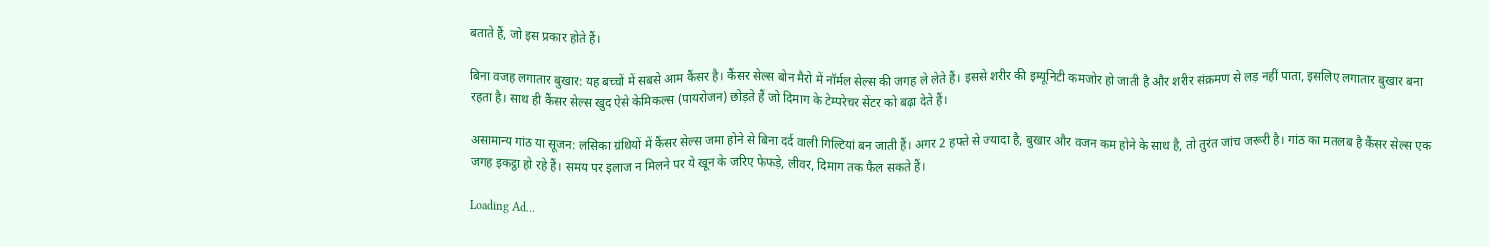बताते हैं, जो इस प्रकार होते हैं।

बिना वजह लगातार बुखार: यह बच्चों में सबसे आम कैंसर है। कैंसर सेल्स बोन मैरो में नॉर्मल सेल्स की जगह ले लेते हैं। इससे शरीर की इम्यूनिटी कमजोर हो जाती है और शरीर संक्रमण से लड़ नहीं पाता, इसलिए लगातार बुखार बना रहता है। साथ ही कैंसर सेल्स खुद ऐसे केमिकल्स (पायरोजन) छोड़ते हैं जो दिमाग के टेम्परेचर सेंटर को बढ़ा देते हैं।

असामान्य गांठ या सूजन: लसिका ग्रंथियों में कैंसर सेल्स जमा होने से बिना दर्द वाली गिल्टियां बन जाती हैं। अगर 2 हफ्ते से ज्यादा है, बुखार और वजन कम होने के साथ है, तो तुरंत जांच जरूरी है। गांठ का मतलब है कैंसर सेल्स एक जगह इकट्ठा हो रहे हैं। समय पर इलाज न मिलने पर ये खून के जरिए फेफड़े, लीवर, दिमाग तक फैल सकते हैं।

Loading Ad...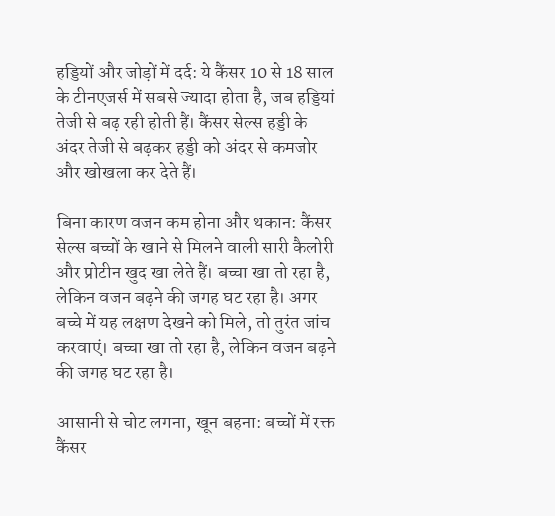हड्डियों और जोड़ों में दर्द: ये कैंसर 10 से 18 साल के टीनएजर्स में सबसे ज्यादा होता है, जब हड्डियां तेजी से बढ़ रही होती हैं। कैंसर सेल्स हड्डी के अंदर तेजी से बढ़कर हड्डी को अंदर से कमजोर और खोखला कर देते हैं।

बिना कारण वजन कम होना और थकान: कैंसर सेल्स बच्चों के खाने से मिलने वाली सारी कैलोरी और प्रोटीन खुद खा लेते हैं। बच्चा खा तो रहा है, लेकिन वजन बढ़ने की जगह घट रहा है। अगर बच्चे में यह लक्षण देखने को मिले, तो तुरंत जांच करवाएं। बच्चा खा तो रहा है, लेकिन वजन बढ़ने की जगह घट रहा है।

आसानी से चोट लगना, खून बहना: बच्चों में रक्त कैंसर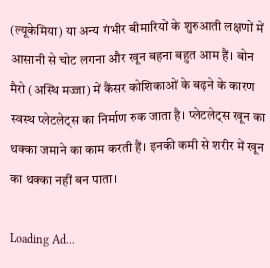(ल्यूकेमिया) या अन्य गंभीर बीमारियों के शुरुआती लक्षणों में आसानी से चोट लगना और खून बहना बहुत आम हैं। बोन मैरो (अस्थि मज्जा) में कैंसर कोशिकाओं के बढ़ने के कारण स्वस्थ प्लेटलेट्स का निर्माण रुक जाता है। प्लेटलेट्स खून का थक्का जमाने का काम करती हैं। इनकी कमी से शरीर में खून का थक्का नहीं बन पाता।

Loading Ad...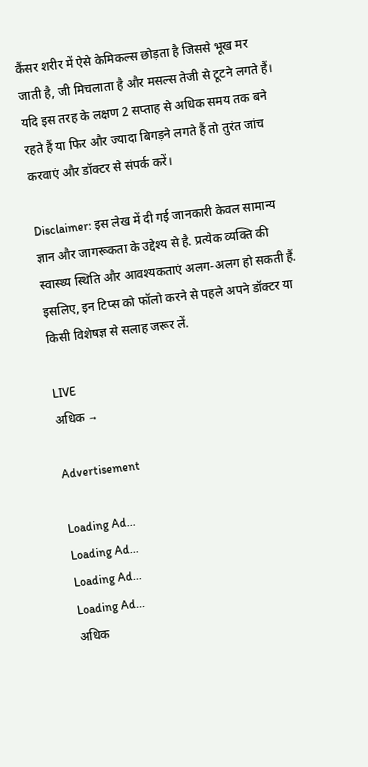कैंसर शरीर में ऐसे केमिकल्स छोड़ता है जिससे भूख मर जाती है, जी मिचलाता है और मसल्स तेजी से टूटने लगते हैं। यदि इस तरह के लक्षण 2 सप्ताह से अधिक समय तक बने रहते हैं या फिर और ज्यादा बिगड़ने लगते हैं तो तुरंत जांच करवाएं और डॉक्टर से संपर्क करें।

Disclaimer: इस लेख में दी गई जानकारी केवल सामान्य ज्ञान और जागरूकता के उद्देश्य से है. प्रत्येक व्यक्ति की स्वास्थ्य स्थिति और आवश्यकताएं अलग-अलग हो सकती हैं. इसलिए, इन टिप्स को फॉलो करने से पहले अपने डॉक्टर या किसी विशेषज्ञ से सलाह जरूर लें.

LIVE
अधिक →

Advertisement

Loading Ad...
Loading Ad...
Loading Ad...
Loading Ad...
अधिक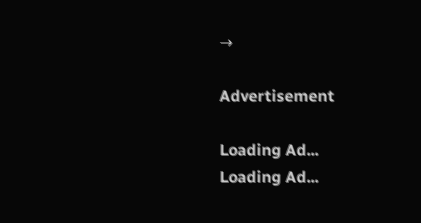→

Advertisement

Loading Ad...
Loading Ad...